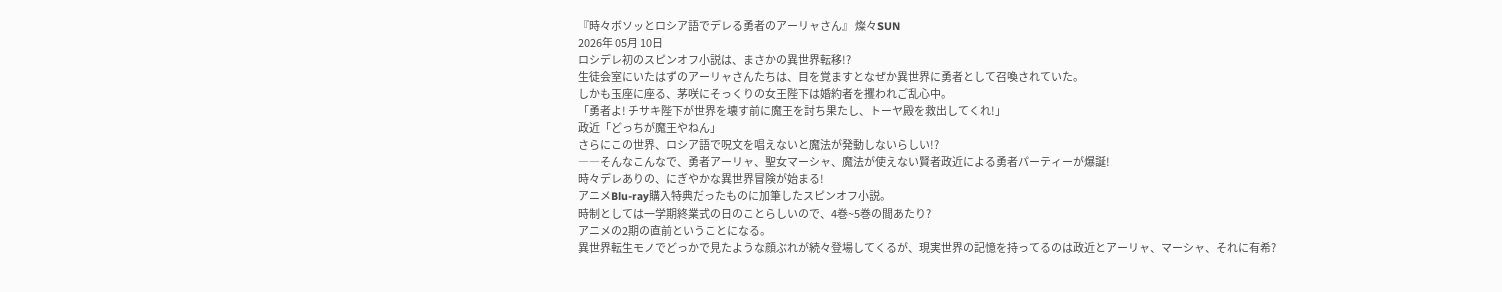『時々ボソッとロシア語でデレる勇者のアーリャさん』 燦々SUN
2026年 05月 10日
ロシデレ初のスピンオフ小説は、まさかの異世界転移!?
生徒会室にいたはずのアーリャさんたちは、目を覚ますとなぜか異世界に勇者として召喚されていた。
しかも玉座に座る、茅咲にそっくりの女王陛下は婚約者を攫われご乱心中。
「勇者よ! チサキ陛下が世界を壊す前に魔王を討ち果たし、トーヤ殿を救出してくれ!」
政近「どっちが魔王やねん」
さらにこの世界、ロシア語で呪文を唱えないと魔法が発動しないらしい!?
――そんなこんなで、勇者アーリャ、聖女マーシャ、魔法が使えない賢者政近による勇者パーティーが爆誕!
時々デレありの、にぎやかな異世界冒険が始まる!
アニメBlu-ray購入特典だったものに加筆したスピンオフ小説。
時制としては一学期終業式の日のことらしいので、4巻~5巻の間あたり?
アニメの2期の直前ということになる。
異世界転生モノでどっかで見たような顔ぶれが続々登場してくるが、現実世界の記憶を持ってるのは政近とアーリャ、マーシャ、それに有希?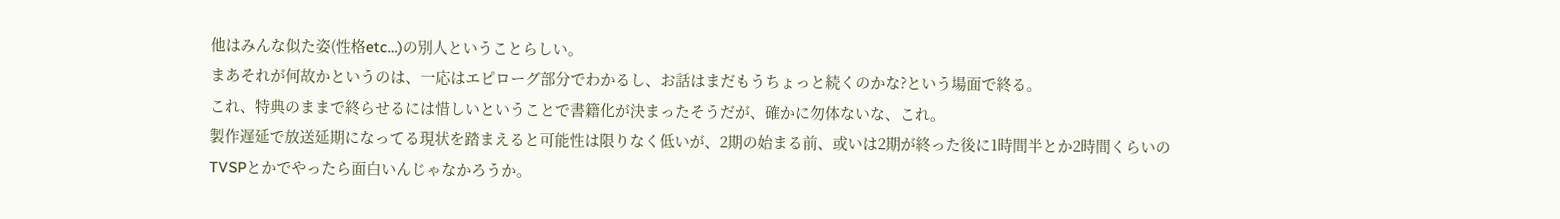他はみんな似た姿(性格etc…)の別人ということらしい。
まあそれが何故かというのは、一応はエピローグ部分でわかるし、お話はまだもうちょっと続くのかな?という場面で終る。
これ、特典のままで終らせるには惜しいということで書籍化が決まったそうだが、確かに勿体ないな、これ。
製作遅延で放送延期になってる現状を踏まえると可能性は限りなく低いが、2期の始まる前、或いは2期が終った後に1時間半とか2時間くらいのTVSPとかでやったら面白いんじゃなかろうか。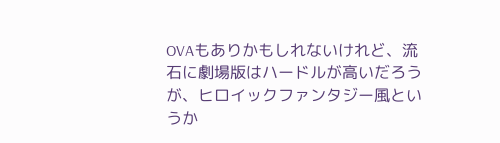OVAもありかもしれないけれど、流石に劇場版はハードルが高いだろうが、ヒロイックファンタジー風というか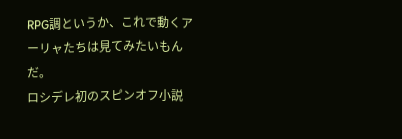RPG調というか、これで動くアーリャたちは見てみたいもんだ。
ロシデレ初のスピンオフ小説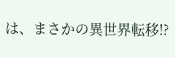は、まさかの異世界転移!?